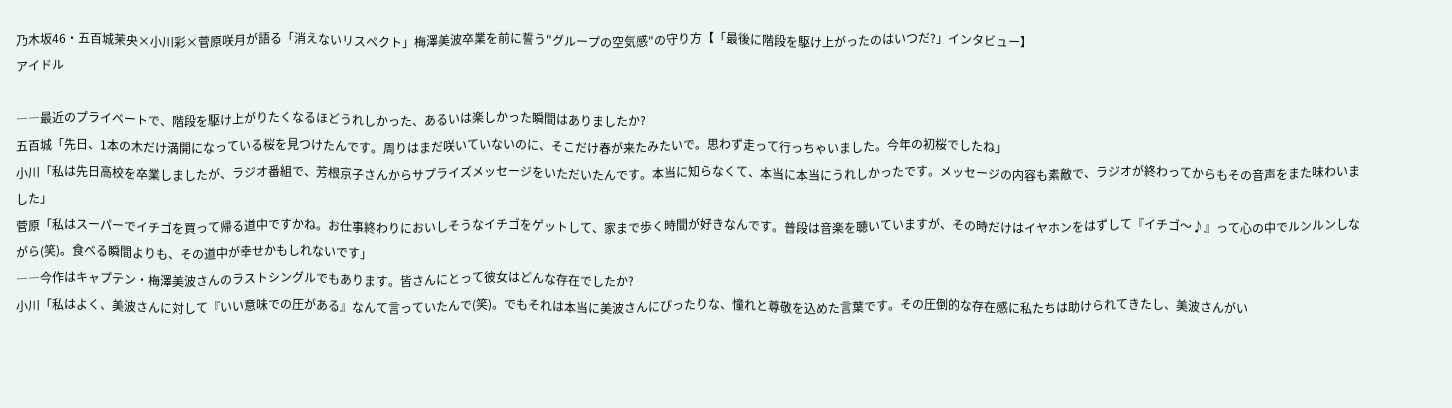乃木坂46・五百城茉央×小川彩×菅原咲月が語る「消えないリスペクト」梅澤美波卒業を前に誓う"グループの空気感"の守り方【「最後に階段を駆け上がったのはいつだ?」インタビュー】
アイドル

――最近のプライベートで、階段を駆け上がりたくなるほどうれしかった、あるいは楽しかった瞬間はありましたか?
五百城「先日、1本の木だけ満開になっている桜を見つけたんです。周りはまだ咲いていないのに、そこだけ春が来たみたいで。思わず走って行っちゃいました。今年の初桜でしたね」
小川「私は先日高校を卒業しましたが、ラジオ番組で、芳根京子さんからサプライズメッセージをいただいたんです。本当に知らなくて、本当に本当にうれしかったです。メッセージの内容も素敵で、ラジオが終わってからもその音声をまた味わいました」
菅原「私はスーパーでイチゴを買って帰る道中ですかね。お仕事終わりにおいしそうなイチゴをゲットして、家まで歩く時間が好きなんです。普段は音楽を聴いていますが、その時だけはイヤホンをはずして『イチゴ〜♪』って心の中でルンルンしながら(笑)。食べる瞬間よりも、その道中が幸せかもしれないです」
――今作はキャプテン・梅澤美波さんのラストシングルでもあります。皆さんにとって彼女はどんな存在でしたか?
小川「私はよく、美波さんに対して『いい意味での圧がある』なんて言っていたんで(笑)。でもそれは本当に美波さんにぴったりな、憧れと尊敬を込めた言葉です。その圧倒的な存在感に私たちは助けられてきたし、美波さんがい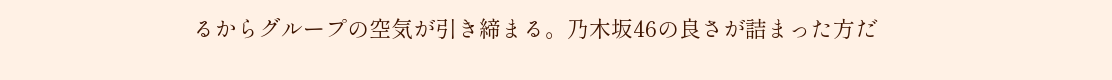るからグループの空気が引き締まる。乃木坂46の良さが詰まった方だ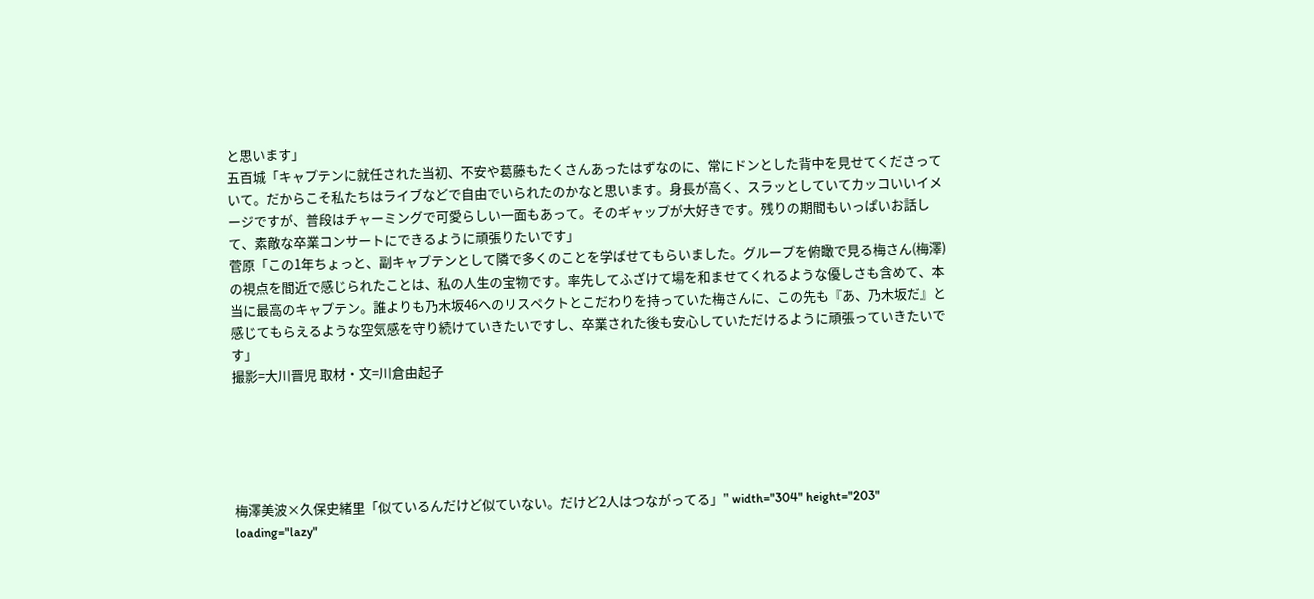と思います」
五百城「キャプテンに就任された当初、不安や葛藤もたくさんあったはずなのに、常にドンとした背中を見せてくださっていて。だからこそ私たちはライブなどで自由でいられたのかなと思います。身長が高く、スラッとしていてカッコいいイメージですが、普段はチャーミングで可愛らしい一面もあって。そのギャップが大好きです。残りの期間もいっぱいお話して、素敵な卒業コンサートにできるように頑張りたいです」
菅原「この1年ちょっと、副キャプテンとして隣で多くのことを学ばせてもらいました。グループを俯瞰で見る梅さん(梅澤)の視点を間近で感じられたことは、私の人生の宝物です。率先してふざけて場を和ませてくれるような優しさも含めて、本当に最高のキャプテン。誰よりも乃木坂46へのリスペクトとこだわりを持っていた梅さんに、この先も『あ、乃木坂だ』と感じてもらえるような空気感を守り続けていきたいですし、卒業された後も安心していただけるように頑張っていきたいです」
撮影=大川晋児 取材・文=川倉由起子





梅澤美波×久保史緒里「似ているんだけど似ていない。だけど2人はつながってる」" width="304" height="203" loading="lazy"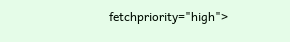fetchpriority="high">